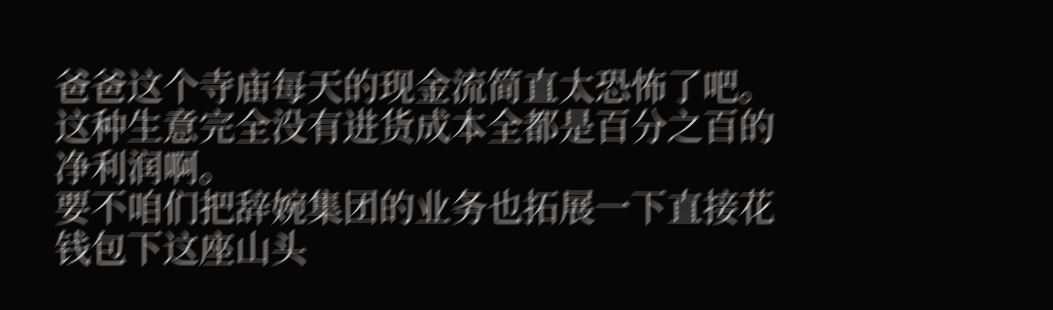爸爸这个寺庙每天的现金流简直太恐怖了吧。
这种生意完全没有进货成本全都是百分之百的净利润啊。
要不咱们把辞婉集团的业务也拓展一下直接花钱包下这座山头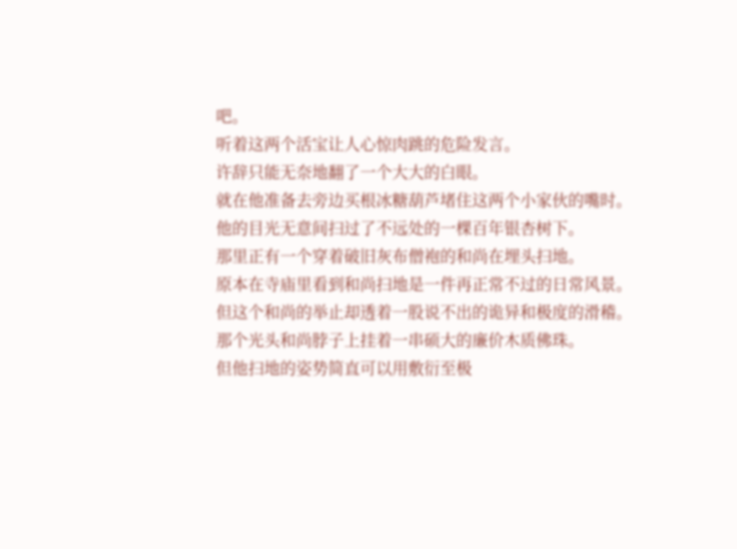吧。
听着这两个活宝让人心惊肉跳的危险发言。
许辞只能无奈地翻了一个大大的白眼。
就在他准备去旁边买根冰糖葫芦堵住这两个小家伙的嘴时。
他的目光无意间扫过了不远处的一棵百年银杏树下。
那里正有一个穿着破旧灰布僧袍的和尚在埋头扫地。
原本在寺庙里看到和尚扫地是一件再正常不过的日常风景。
但这个和尚的举止却透着一股说不出的诡异和极度的滑稽。
那个光头和尚脖子上挂着一串硕大的廉价木质佛珠。
但他扫地的姿势简直可以用敷衍至极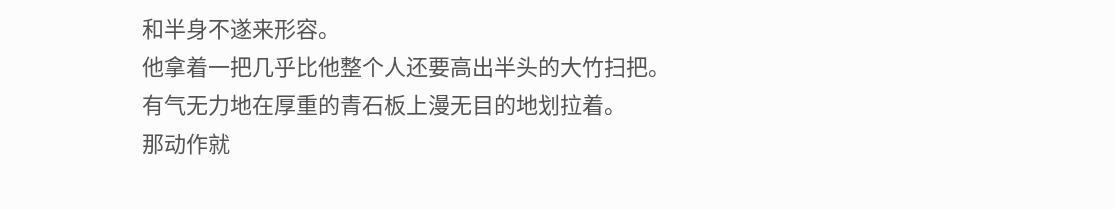和半身不遂来形容。
他拿着一把几乎比他整个人还要高出半头的大竹扫把。
有气无力地在厚重的青石板上漫无目的地划拉着。
那动作就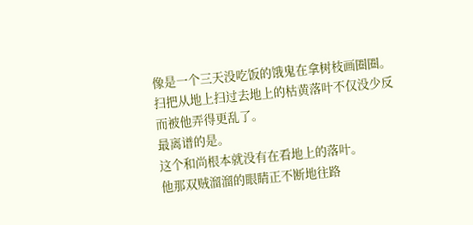像是一个三天没吃饭的饿鬼在拿树枝画圈圈。
扫把从地上扫过去地上的枯黄落叶不仅没少反而被他弄得更乱了。
最离谱的是。
这个和尚根本就没有在看地上的落叶。
他那双贼溜溜的眼睛正不断地往路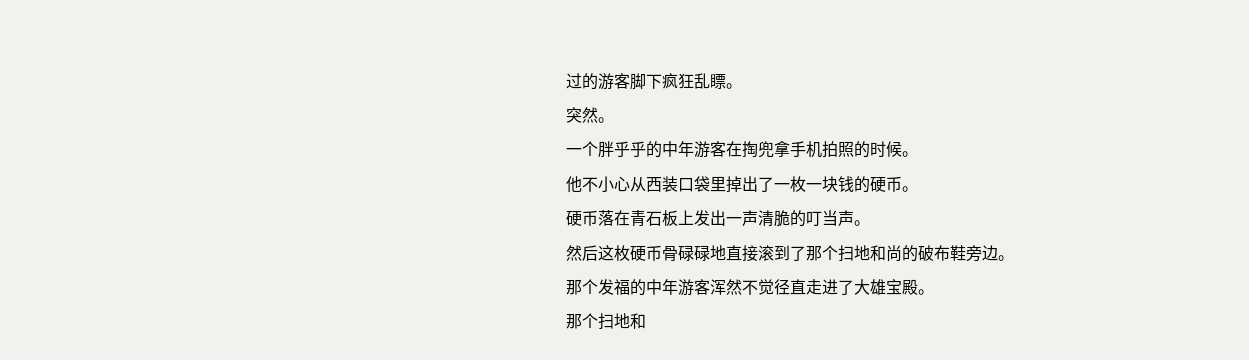过的游客脚下疯狂乱瞟。
突然。
一个胖乎乎的中年游客在掏兜拿手机拍照的时候。
他不小心从西装口袋里掉出了一枚一块钱的硬币。
硬币落在青石板上发出一声清脆的叮当声。
然后这枚硬币骨碌碌地直接滚到了那个扫地和尚的破布鞋旁边。
那个发福的中年游客浑然不觉径直走进了大雄宝殿。
那个扫地和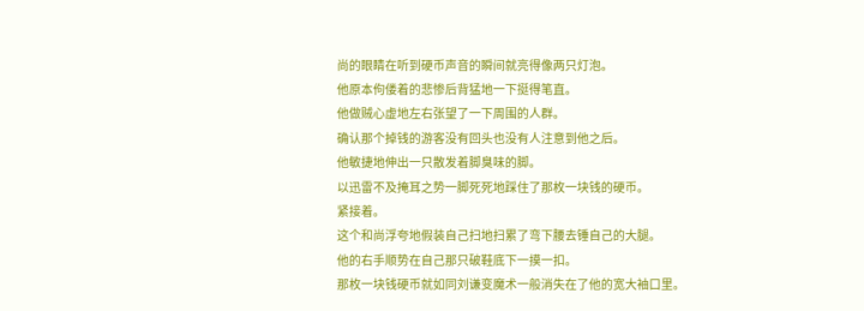尚的眼睛在听到硬币声音的瞬间就亮得像两只灯泡。
他原本佝偻着的悲惨后背猛地一下挺得笔直。
他做贼心虚地左右张望了一下周围的人群。
确认那个掉钱的游客没有回头也没有人注意到他之后。
他敏捷地伸出一只散发着脚臭味的脚。
以迅雷不及掩耳之势一脚死死地踩住了那枚一块钱的硬币。
紧接着。
这个和尚浮夸地假装自己扫地扫累了弯下腰去锤自己的大腿。
他的右手顺势在自己那只破鞋底下一摸一扣。
那枚一块钱硬币就如同刘谦变魔术一般消失在了他的宽大袖口里。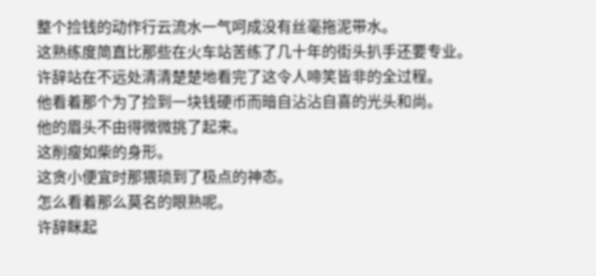整个捡钱的动作行云流水一气呵成没有丝毫拖泥带水。
这熟练度简直比那些在火车站苦练了几十年的街头扒手还要专业。
许辞站在不远处清清楚楚地看完了这令人啼笑皆非的全过程。
他看着那个为了捡到一块钱硬币而暗自沾沾自喜的光头和尚。
他的眉头不由得微微挑了起来。
这削瘦如柴的身形。
这贪小便宜时那猥琐到了极点的神态。
怎么看着那么莫名的眼熟呢。
许辞眯起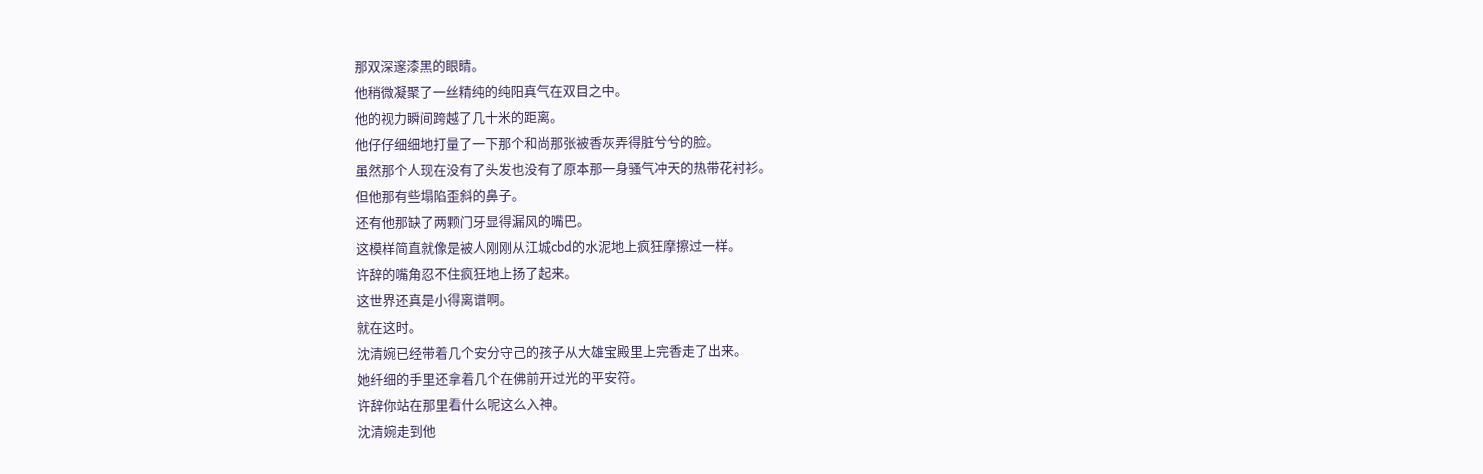那双深邃漆黑的眼睛。
他稍微凝聚了一丝精纯的纯阳真气在双目之中。
他的视力瞬间跨越了几十米的距离。
他仔仔细细地打量了一下那个和尚那张被香灰弄得脏兮兮的脸。
虽然那个人现在没有了头发也没有了原本那一身骚气冲天的热带花衬衫。
但他那有些塌陷歪斜的鼻子。
还有他那缺了两颗门牙显得漏风的嘴巴。
这模样简直就像是被人刚刚从江城cbd的水泥地上疯狂摩擦过一样。
许辞的嘴角忍不住疯狂地上扬了起来。
这世界还真是小得离谱啊。
就在这时。
沈清婉已经带着几个安分守己的孩子从大雄宝殿里上完香走了出来。
她纤细的手里还拿着几个在佛前开过光的平安符。
许辞你站在那里看什么呢这么入神。
沈清婉走到他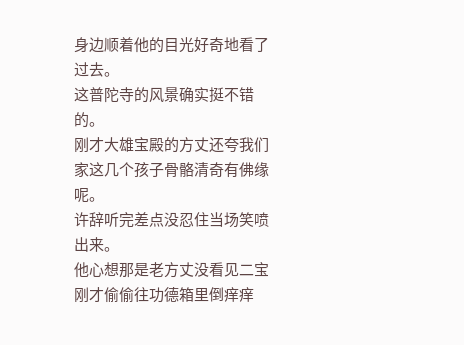身边顺着他的目光好奇地看了过去。
这普陀寺的风景确实挺不错的。
刚才大雄宝殿的方丈还夸我们家这几个孩子骨骼清奇有佛缘呢。
许辞听完差点没忍住当场笑喷出来。
他心想那是老方丈没看见二宝刚才偷偷往功德箱里倒痒痒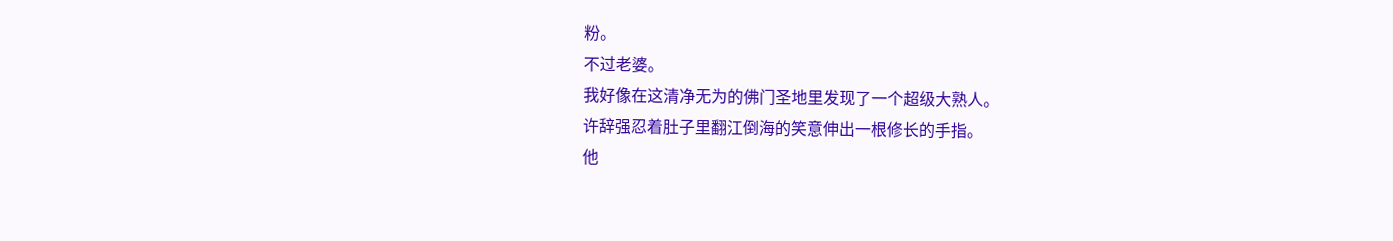粉。
不过老婆。
我好像在这清净无为的佛门圣地里发现了一个超级大熟人。
许辞强忍着肚子里翻江倒海的笑意伸出一根修长的手指。
他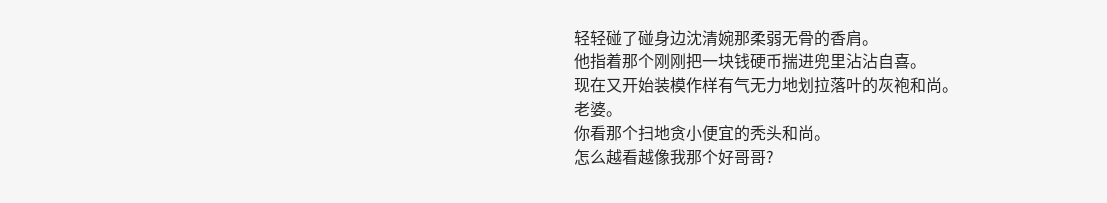轻轻碰了碰身边沈清婉那柔弱无骨的香肩。
他指着那个刚刚把一块钱硬币揣进兜里沾沾自喜。
现在又开始装模作样有气无力地划拉落叶的灰袍和尚。
老婆。
你看那个扫地贪小便宜的秃头和尚。
怎么越看越像我那个好哥哥?